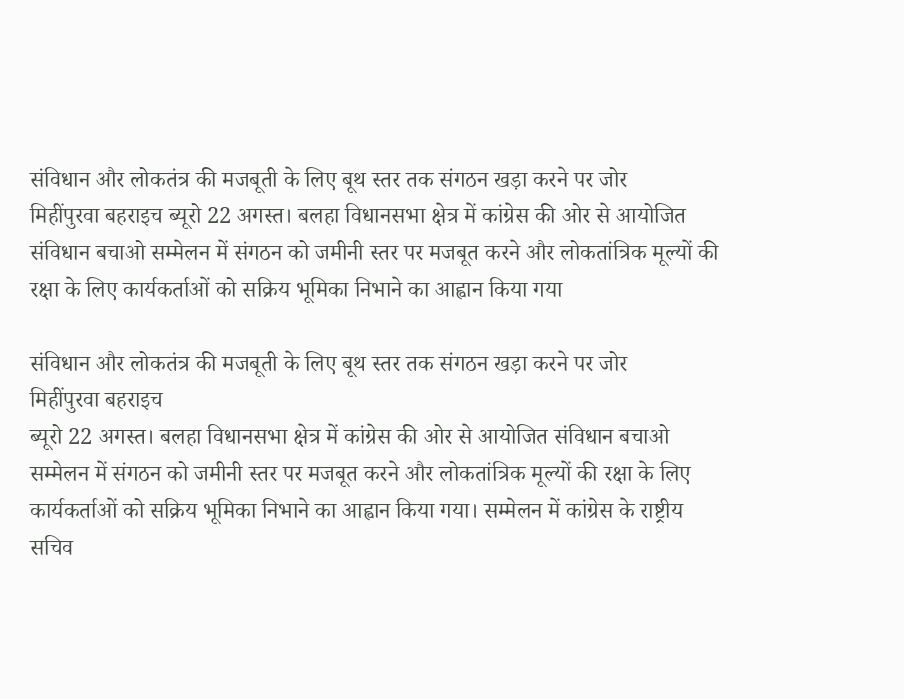संविधान और लोकतंत्र की मजबूती के लिए बूथ स्तर तक संगठन खड़ा करने पर जोर
मिहींपुरवा बहराइच ब्यूरो 22 अगस्त। बलहा विधानसभा क्षेत्र में कांग्रेस की ओर से आयोजित संविधान बचाओ सम्मेलन में संगठन को जमीनी स्तर पर मजबूत करने और लोकतांत्रिक मूल्यों की रक्षा के लिए कार्यकर्ताओं को सक्रिय भूमिका निभाने का आह्वान किया गया

संविधान और लोकतंत्र की मजबूती के लिए बूथ स्तर तक संगठन खड़ा करने पर जोर
मिहींपुरवा बहराइच
ब्यूरो 22 अगस्त। बलहा विधानसभा क्षेत्र में कांग्रेस की ओर से आयोजित संविधान बचाओ सम्मेलन में संगठन को जमीनी स्तर पर मजबूत करने और लोकतांत्रिक मूल्यों की रक्षा के लिए कार्यकर्ताओं को सक्रिय भूमिका निभाने का आह्वान किया गया। सम्मेलन में कांग्रेस के राष्ट्रीय सचिव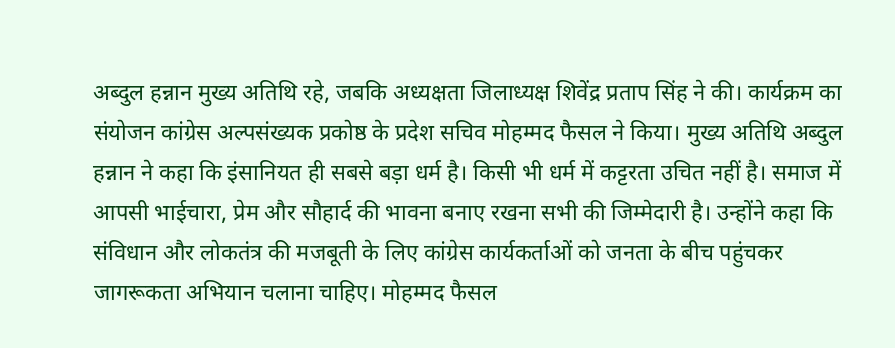अब्दुल हन्नान मुख्य अतिथि रहे, जबकि अध्यक्षता जिलाध्यक्ष शिवेंद्र प्रताप सिंह ने की। कार्यक्रम का संयोजन कांग्रेस अल्पसंख्यक प्रकोष्ठ के प्रदेश सचिव मोहम्मद फैसल ने किया। मुख्य अतिथि अब्दुल हन्नान ने कहा कि इंसानियत ही सबसे बड़ा धर्म है। किसी भी धर्म में कट्टरता उचित नहीं है। समाज में आपसी भाईचारा, प्रेम और सौहार्द की भावना बनाए रखना सभी की जिम्मेदारी है। उन्होंने कहा कि संविधान और लोकतंत्र की मजबूती के लिए कांग्रेस कार्यकर्ताओं को जनता के बीच पहुंचकर जागरूकता अभियान चलाना चाहिए। मोहम्मद फैसल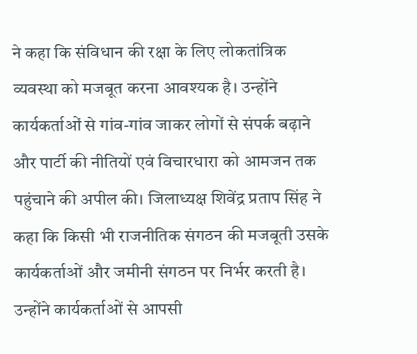ने कहा कि संविधान की रक्षा के लिए लोकतांत्रिक व्यवस्था को मजबूत करना आवश्यक है। उन्होंने कार्यकर्ताओं से गांव-गांव जाकर लोगों से संपर्क बढ़ाने और पार्टी की नीतियों एवं विचारधारा को आमजन तक पहुंचाने की अपील की। जिलाध्यक्ष शिवेंद्र प्रताप सिंह ने कहा कि किसी भी राजनीतिक संगठन की मजबूती उसके कार्यकर्ताओं और जमीनी संगठन पर निर्भर करती है। उन्होंने कार्यकर्ताओं से आपसी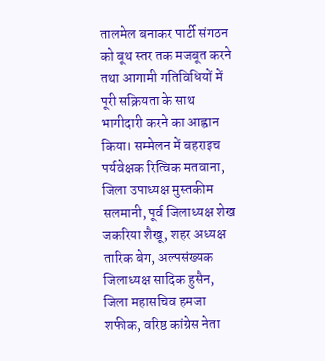तालमेल बनाकर पार्टी संगठन को बूथ स्तर तक मजबूत करने तथा आगामी गतिविधियों में पूरी सक्रियता के साथ भागीदारी करने का आह्वान किया। सम्मेलन में बहराइच पर्यवेक्षक रित्विक मतवाना, जिला उपाध्यक्ष मुस्तकीम सलमानी, पूर्व जिलाध्यक्ष शेख जकरिया शैखू, शहर अध्यक्ष तारिक बेग, अल्पसंख्यक जिलाध्यक्ष सादिक हुसैन, जिला महासचिव हमजा शफीक, वरिष्ठ कांग्रेस नेता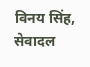विनय सिंह, सेवादल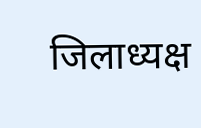जिलाध्यक्ष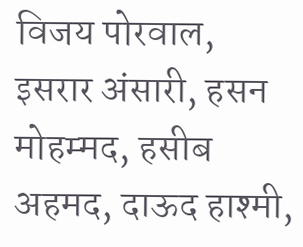विजय पोरवाल, इसरार अंसारी, हसन मोहम्मद, हसीब अहमद, दाऊद हाश्मी,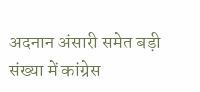अदनान अंसारी समेत बड़ी संख्या में कांग्रेस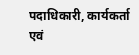पदाधिकारी, कार्यकर्ता एवं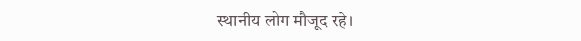स्थानीय लोग मौजूद रहे।